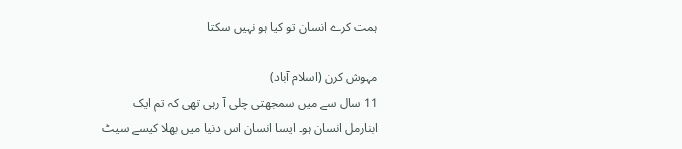ہمت کرے انسان تو کیا ہو نہیں سکتا

مہوش کرن (اسلام آباد)
11 سال سے میں سمجھتی چلی آ رہی تھی کہ تم ایک ابنارمل انسان ہو۔ ایسا انسان اس دنیا میں بھلا کیسے سیٹ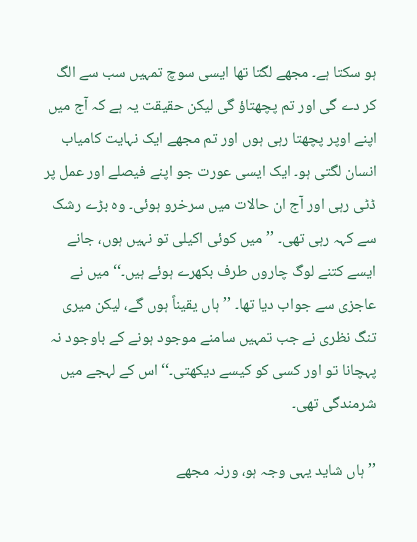ہو سکتا ہے۔ مجھے لگتا تھا ایسی سوچ تمہیں سب سے الگ کر دے گی اور تم پچھتاؤ گی لیکن حقیقت یہ ہے کہ آج میں اپنے اوپر پچھتا رہی ہوں اور تم مجھے ایک نہایت کامیاب انسان لگتی ہو۔ ایک ایسی عورت جو اپنے فیصلے اور عمل پر ڈٹی رہی اور آج ان حالات میں سرخرو ہوئی۔ وہ بڑے رشک سے کہہ رہی تھی۔ ’’میں کوئی اکیلی تو نہیں ہوں، جانے ایسے کتنے لوگ چاروں طرف بکھرے ہوئے ہیں۔‘‘ میں نے عاجزی سے جواب دیا تھا۔ ’’ہاں یقیناً ہوں گے، لیکن میری تنگ نظری نے جب تمہیں سامنے موجود ہونے کے باوجود نہ پہچانا تو اور کسی کو کیسے دیکھتی۔‘‘ اس کے لہجے میں شرمندگی تھی۔

’’ہاں شاید یہی وجہ ہو، ورنہ مجھے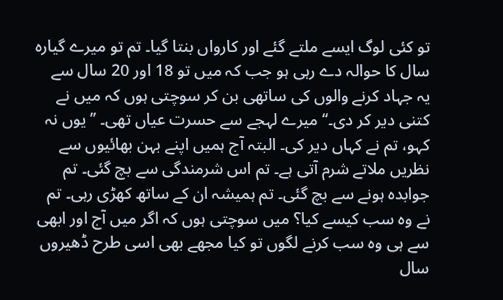تو کئی لوگ ایسے ملتے گئے اور کارواں بنتا گیا۔ تم تو میرے گیارہ سال کا حوالہ دے رہی ہو جب کہ میں تو 18 اور 20 سال سے یہ جہاد کرنے والوں کی ساتھی بن کر سوچتی ہوں کہ میں نے کتنی دیر کر دی۔‘‘ میرے لہجے سے حسرت عیاں تھی۔ ’’یوں نہ کہو، تم نے کہاں دیر کی۔ البتہ آج ہمیں اپنے بہن بھائیوں سے نظریں ملاتے شرم آتی ہے۔ تم اس شرمندگی سے بچ گئی۔ تم جوابدہ ہونے سے بچ گئی۔ تم ہمیشہ ان کے ساتھ کھڑی رہی۔ تم نے وہ سب کیسے کیا؟ میں سوچتی ہوں کہ اگر میں آج اور ابھی سے ہی وہ سب کرنے لگوں تو کیا مجھے بھی اسی طرح ڈھیروں سال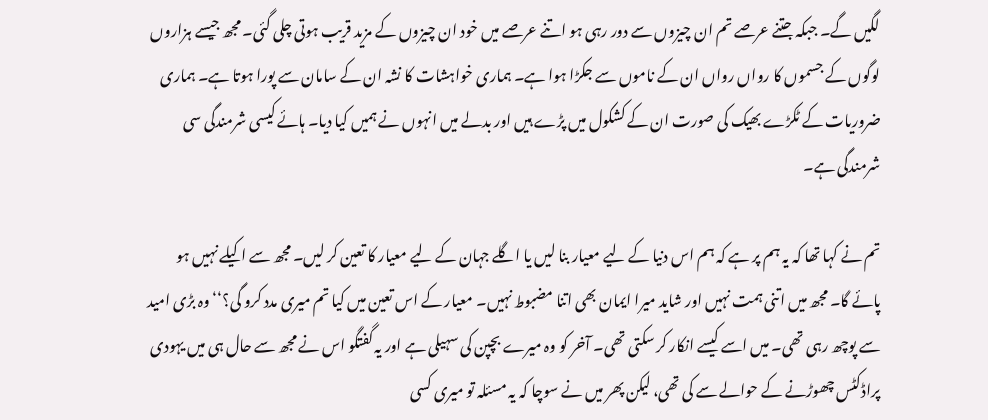لگیں گے۔ جبکہ جتنے عرصے تم ان چیزوں سے دور رہی ہو اتنے عرصے میں خود ان چیزوں کے مزید قریب ہوتی چلی گئی۔ مجھ جیسے ہزاروں لوگوں کے جسموں کا رواں رواں ان کے ناموں سے جکڑا ہوا ہے۔ ہماری خواہشات کا نشہ ان کے سامان سے پورا ہوتا ہے۔ ہماری ضروریات کے ٹکڑے بھیک کی صورت ان کے کشکول میں پڑے ہیں اور بدلے میں انہوں نے ہمیں کیا دیا۔ ہائے کیسی شرمندگی سی شرمندگی ہے۔

تم نے کہا تھا کہ یہ ہم پر ہے کہ ہم اس دنیا کے لیے معیار بنا لیں یا اگلے جہان کے لیے معیار کا تعین کر لیں۔ مجھ سے اکیلے نہیں ہو پائے گا۔ مجھ میں اتنی ہمت نہیں اور شاید میرا ایمان بھی اتنا مضبوط نہیں۔ معیار کے اس تعین میں کیا تم میری مدد کرو گی؟‘‘ وہ بڑی امید سے پوچھ رہی تھی۔ میں اسے کیسے انکار کر سکتی تھی۔ آخر کو وہ میرے بچپن کی سہیلی ہے اور یہ گفتگو اس نے مجھ سے حال ہی میں یہودی پراڈکٹس چھوڑنے کے حوالے سے کی تھی، لیکن پھر میں نے سوچا کہ یہ مسئلہ تو میری کسی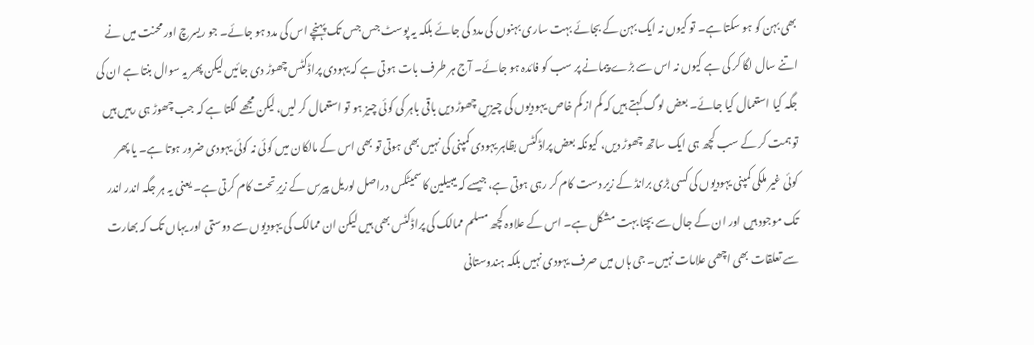بھی بہن کو ہو سکتا ہے۔ تو کیوں نہ ایک بہن کے بجائے بہت ساری بہنوں کی مدد کی جائے بلکہ یہ پوسٹ جس جس تک پہنچے اس کی مدد ہو جائے۔ جو ریسرچ اور محنت میں نے اتنے سال لگا کر کی ہے کیوں نہ اس سے بڑے پیمانے پر سب کو فائدہ ہو جائے۔ آج ہر طرف بات ہوتی ہے کہ یہودی پراڈکٹس چھوڑ دی جائیں لیکن پھر یہ سوال بنتا ہے ان کی جگہ کیا استعمال کیا جائے۔ بعض لوگ کہتے ہیں کہ کم از کم خاص یہودیوں کی چیزیں چھوڑ دیں باقی باہر کی کوئی چیز ہو تو استعمال کر لیں، لیکن مجھے لگتا ہے کہ جب چھوڑ ہی رہیں ہیں تو ہمت کر کے سب کچھ ہی ایک ساتھ چھوڑ دیں، کیونکہ بعض پراڈکٹس بظاہر یہودی کمپنی کی نہیں بھی ہوتی تو بھی اس کے مالکان میں کوئی نہ کوئی یہودی ضرور ہوتا ہے۔ یا پھر کوئی غیر ملکی کمپنی یہودیوں کی کسی بڑی برانڈ کے زیر دست کام کر رہی ہوتی ہے، جیسے کہ میبیلین کاسمیٹکس دراصل لوریل پیرس کے زیرِ تحت کام کرتی ہے۔ یعنی یہ ہر جگہ اندر اندر تک موجود ہیں اور ان کے جال سے بچنا بہت مشکل ہے۔ اس کے علاوہ کچھ مسلم ممالک کی پراڈکٹس بھی ہیں لیکن ان ممالک کی یہودیوں سے دوستی اور یہاں تک کہ بھارت سے تعلقات بھی اچھی علامات نہیں۔ جی ہاں میں صرف یہودی نہیں بلکہ ہندوستانی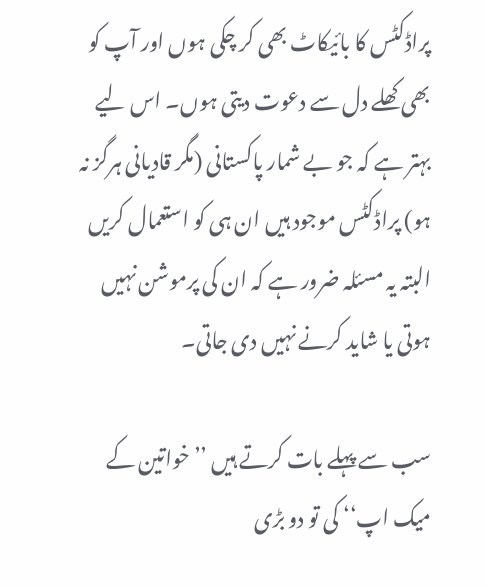پراڈکٹس کا بائیکاٹ بھی کر چکی ہوں اور آپ کو بھی کھلے دل سے دعوت دیتی ہوں۔ اس لیے بہتر ہے کہ جو بے شمار پاکستانی (مگر قادیانی ہرگز نہ ہو) پراڈکٹس موجود ہیں ان ہی کو استعمال کریں البتہ یہ مسئلہ ضرور ہے کہ ان کی پرموشن نہیں ہوتی یا شاید کرنے نہیں دی جاتی۔

سب سے پہلے بات کرتے ہیں ’’خواتین کے میک اپ‘‘ کی تو دو بڑی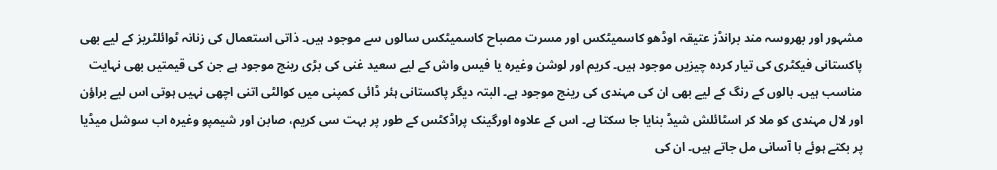مشہور اور بھروسہ مند برانڈز عتیقہ اوڈھو کاسمیٹکس اور مسرت مصباح کاسمیٹکس سالوں سے موجود ہیں۔ ذاتی استعمال کی زنانہ ٹوائلٹریز کے لیے بھی پاکستانی فیکٹری کی تیار کردہ چیزیں موجود ہیں۔ کریم اور لوشن وغیرہ یا فیس واش کے لیے سعید غنی کی بڑی رینج موجود ہے جن کی قیمتیں بھی نہایت مناسب ہیں۔ بالوں کے رنگ کے لیے بھی ان کی مہندی کی رینج موجود ہے۔ البتہ دیگر پاکستانی ہئر ڈائی کمپنی میں کوالٹی اتنی اچھی نہیں ہوتی اس لیے براؤن اور لال مہندی کو ملا کر اسٹائلش شیڈ بنایا جا سکتا ہے۔ اس کے علاوہ اورگینک پراڈکٹس کے طور پر بہت سی کریم، صابن اور شیمپو وغیرہ اب سوشل میڈیا پر بکتے ہوئے با آسانی مل جاتے ہیں۔ ان کی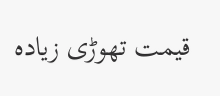قیمت تھوڑی زیادہ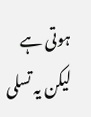ہوتی ہے لیکن یہ تسلی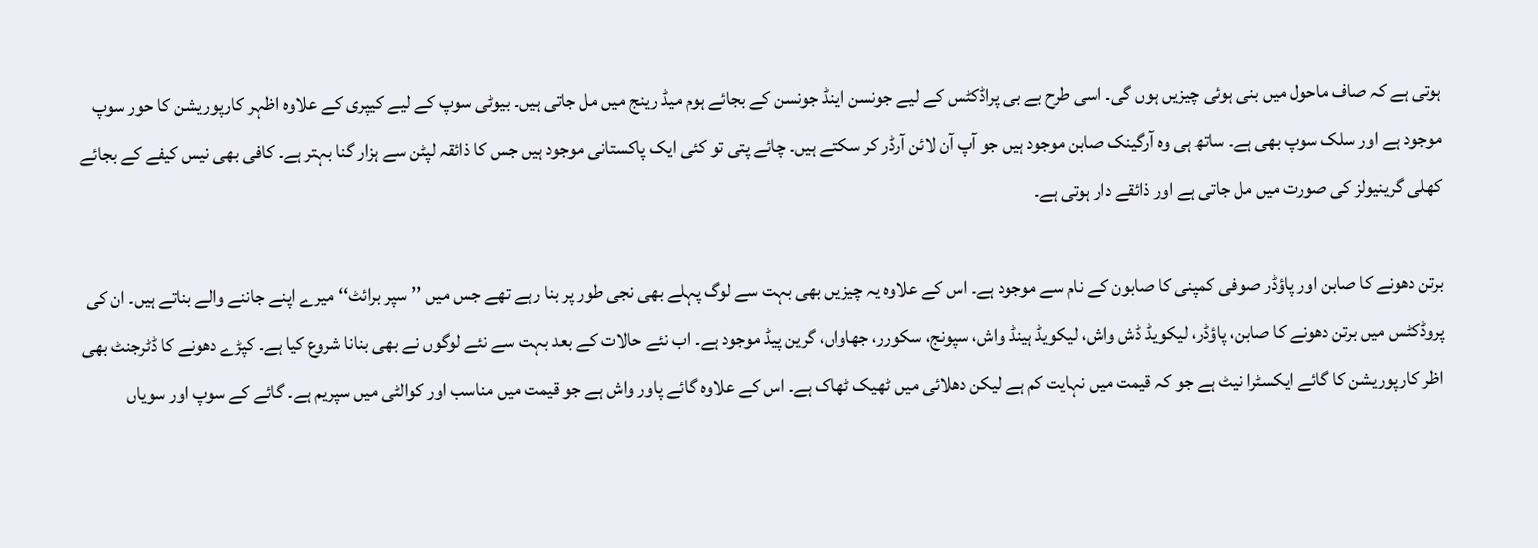ہوتی ہے کہ صاف ماحول میں بنی ہوئی چیزیں ہوں گی۔ اسی طرح بے بی پراڈکٹس کے لیے جونسن اینڈ جونسن کے بجائے ہوم میڈ رینج میں مل جاتی ہیں۔ بیوٹی سوپ کے لیے کیپری کے علاوہ اظہر کارپوریشن کا حور سوپ موجود ہے اور سلک سوپ بھی ہے۔ ساتھ ہی وہ آرگینک صابن موجود ہیں جو آپ آن لائن آرڈر کر سکتے ہیں۔ چائے پتی تو کئی ایک پاکستانی موجود ہیں جس کا ذائقہ لپٹن سے ہزار گنا بہتر ہے۔ کافی بھی نیس کیفے کے بجائے کھلی گرینیولز کی صورت میں مل جاتی ہے اور ذائقے دار ہوتی ہے۔

برتن دھونے کا صابن اور پاؤڈر صوفی کمپنی کا صابون کے نام سے موجود ہے۔ اس کے علاوہ یہ چیزیں بھی بہت سے لوگ پہلے بھی نجی طور پر بنا رہے تھے جس میں ’’سپر برائٹ‘‘ میرے اپنے جاننے والے بناتے ہیں۔ ان کی پروڈکٹس میں برتن دھونے کا صابن، پاؤڈر، لیکویڈ ڈش واش، لیکویڈ ہینڈ واش، سپونج، سکورر، جھاواں، گرین پیڈ موجود ہے۔ اب نئے حالات کے بعد بہت سے نئے لوگوں نے بھی بنانا شروع کیا ہے۔ کپڑے دھونے کا ڈٹرجنٹ بھی اظر کارپوریشن کا گائے ایکسٹرا نیٹ ہے جو کہ قیمت میں نہایت کم ہے لیکن دھلائی میں ٹھیک ٹھاک ہے۔ اس کے علاوہ گائے پاور واش ہے جو قیمت میں مناسب اور کوالٹی میں سپریم ہے۔ گائے کے سوپ اور سویاں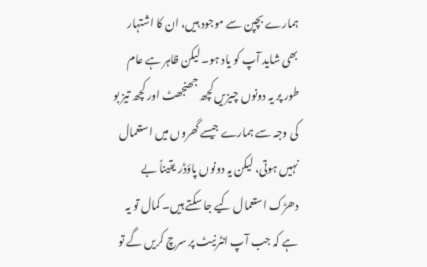ہمارے بچپن سے موجود ہیں، ان کا اشتہار بھی شاید آپ کو یاد ہو۔ لیکن ظاہر ہے عام طور پر یہ دونوں چیزیں کچھ جھنجھٹ اور کچھ تیز بو کی وجہ سے ہمارے جیسے گھروں میں استعمال نہیں ہوتی، لیکن یہ دونوں پاؤڈر یقیناً بے دھڑک استعمال کیے جا سکتے ہیں۔ کمال تو یہ ہے کہ جب آپ انٹرنیٹ پر سرچ کریں گے تو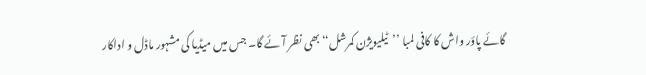گائے پاؤر واش کا کافی لمبا ’’ٹیلیویژن کمرشل‘‘ بھی نظر آئے گا۔ جس میں میڈیا کی مشہور ماڈل و اداکار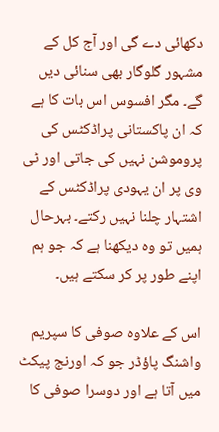دکھائی دے گی اور آج کل کے مشہور گلوگار بھی سنائی دیں گے۔ مگر افسوس اس بات کا ہے کہ ان پاکستانی پراڈکٹس کی پروموشن نہیں کی جاتی اور ٹی وی پر ان یہودی پراڈکٹس کے اشتہار چلنا نہیں رکتے۔ بہرحال ہمیں تو وہ دیکھنا ہے کہ جو ہم اپنے طور پر کر سکتے ہیں۔

اس کے علاوہ صوفی کا سپریم واشنگ پاؤڈر جو کہ اورنج پیکٹ میں آتا ہے اور دوسرا صوفی کا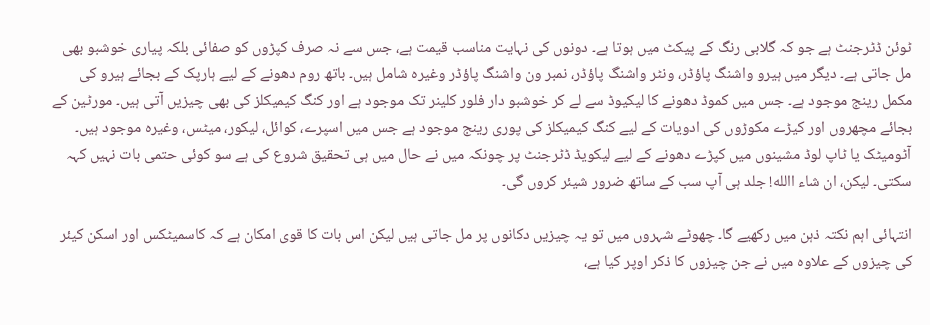ٹوئن ڈٹرجنٹ ہے جو کہ گلابی رنگ کے پیکٹ میں ہوتا ہے۔ دونوں کی نہایت مناسب قیمت ہے، جس سے نہ صرف کپڑوں کو صفائی بلکہ پیاری خوشبو بھی مل جاتی ہے۔ دیگر میں ہیرو واشنگ پاؤڈر، ونٹر واشنگ پاؤڈر، نمبر ون واشنگ پاؤڈر وغیرہ شامل ہیں۔ باتھ روم دھونے کے لیے ہارپک کے بجائے ہیرو کی مکمل رینج موجود ہے۔ جس میں کموڈ دھونے کا لیکیوڈ سے لے کر خوشبو دار فلور کلینر تک موجود ہے اور کنگ کیمیکلز کی بھی چیزیں آتی ہیں۔ مورٹین کے بجائے مچھروں اور کیڑے مکوڑوں کی ادویات کے لیے کنگ کیمیکلز کی پوری رینج موجود ہے جس میں اسپرے، کوائل، لیکور، میٹس، وغیرہ موجود ہیں۔ آٹومیٹک یا ٹاپ لوڈ مشینوں میں کپڑے دھونے کے لیے لیکویڈ ڈٹرجنٹ پر چونکہ میں نے حال میں ہی تحقیق شروع کی ہے سو کوئی حتمی بات نہیں کہہ سکتی۔ لیکن، ان شاء االله! جلد ہی آپ سب کے ساتھ ضرور شیئر کروں گی۔

انتہائی اہم نکتہ ذہن میں رکھیے گا۔ چھوٹے شہروں میں تو یہ چیزیں دکانوں پر مل جاتی ہیں لیکن اس بات کا قوی امکان ہے کہ کاسمیٹکس اور اسکن کیئر کی چیزوں کے علاوہ میں نے جن چیزوں کا ذکر اوپر کیا ہے،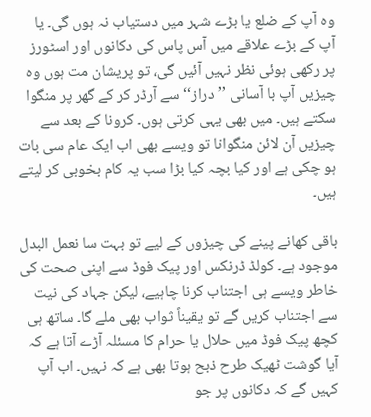وہ آپ کے ضلع یا بڑے شہر میں دستیاب نہ ہوں گی۔ یا آپ کے بڑے علاقے میں آس پاس کی دکانوں اور اسٹورز پر رکھی ہوئی نظر نہیں آئیں گی، تو پریشان مت ہوں وہ چیزیں آپ با آسانی ’’دراز‘‘ سے آرڈر کر کے گھر پر منگوا سکتے ہیں۔ میں بھی یہی کرتی ہوں۔ کرونا کے بعد سے چیزیں آن لائن منگوانا تو ویسے بھی اب ایک عام سی بات ہو چکی ہے اور کیا بچہ کیا بڑا سب یہ کام بخوبی کر لیتے ہیں۔

باقی کھانے پینے کی چیزوں کے لیے تو بہت سا نعمل البدل موجود ہے۔ کولڈ ڈرنکس اور پیک فوڈ سے اپنی صحت کی خاطر ویسے ہی اجتناب کرنا چاہیے، لیکن جہاد کی نیت سے اجتناب کریں گے تو یقیناً ثواب بھی ملے گا۔ ساتھ ہی کچھ پیک فوڈ میں حلال یا حرام کا مسئلہ آڑے آتا ہے کہ آیا گوشت ٹھیک طرح ذبح ہوتا بھی ہے کہ نہیں۔ اب آپ کہیں گے کہ دکانوں پر جو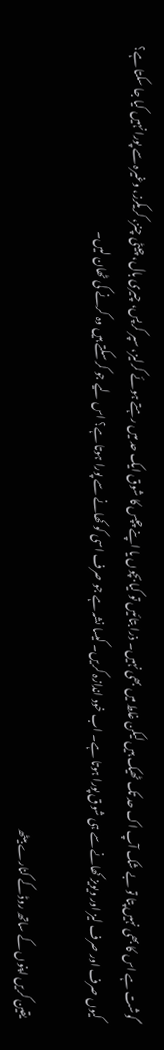گوشت ہے اس کا بھی نہیں پتا تو بے شک آپ اک حد تک ٹھیک ہیں لیکن غلط میں بھی نہیں۔ ذرا بتائیں تو کیا بچوں یا اپنے چپس کا شوق ایک حد میں رہتے ہوئے کرلیز، سپر کرپس، چیری بال، چیٹی چنز، کریکرز، وغیرہ سے پورا نہیں کیا جا سکتا ہے؟ کیوں صرف اور صرف لیز اور ویویز کھانے سے ہی شوق پورا ہوتا ہے۔ اب خود اندازہ کریں۔ کیسا نشہ ہے جو صرف اسی کو کھانے سے پورا ہوتا ہے؟ اس لیے جو کر سکتے ہیں وہ کرنے کی ٹھان لیں۔

یقین کریں اپنوں کے ساتھ روڈ کے کنارے بیٹھ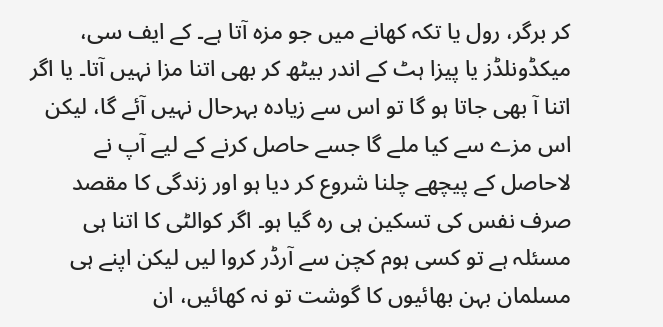کر برگر، رول یا تکہ کھانے میں جو مزہ آتا ہے۔ کے ایف سی، میکڈونلڈز یا پیزا ہٹ کے اندر بیٹھ کر بھی اتنا مزا نہیں آتا۔ یا اگر اتنا آ بھی جاتا ہو گا تو اس سے زیادہ بہرحال نہیں آئے گا، لیکن اس مزے سے کیا ملے گا جسے حاصل کرنے کے لیے آپ نے لاحاصل کے پیچھے چلنا شروع کر دیا ہو اور زندگی کا مقصد صرف نفس کی تسکین ہی رہ گیا ہو۔ اگر کوالٹی کا اتنا ہی مسئلہ ہے تو کسی ہوم کچن سے آرڈر کروا لیں لیکن اپنے ہی مسلمان بہن بھائیوں کا گوشت تو نہ کھائیں، ان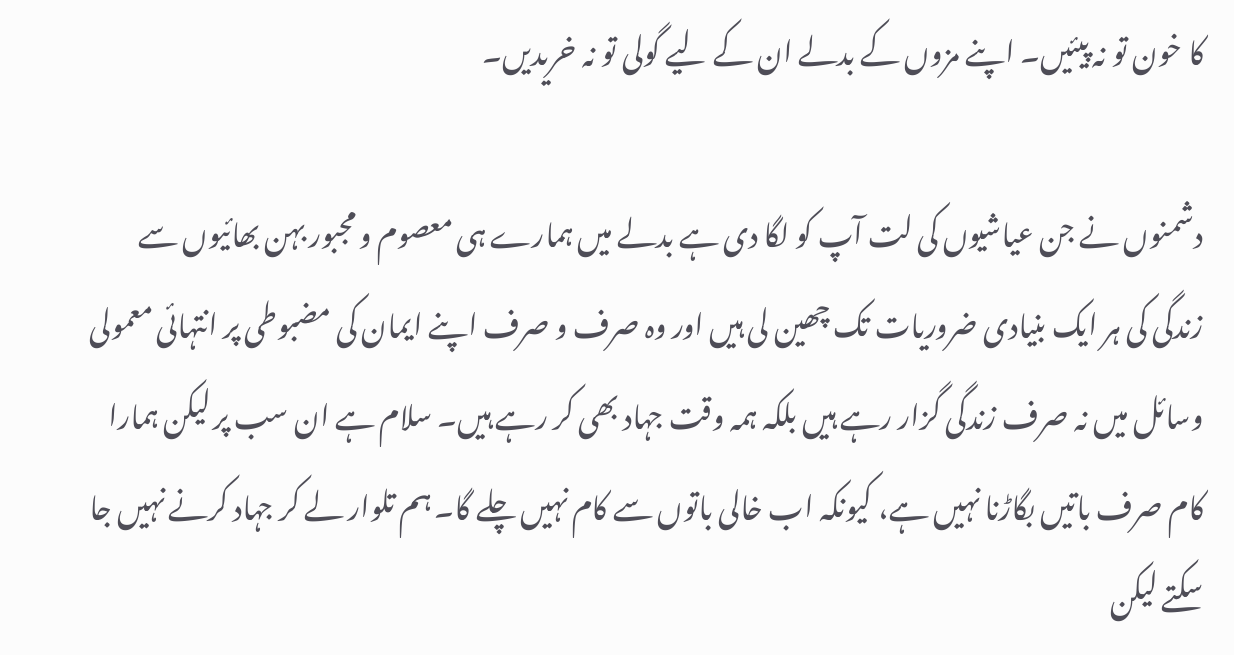کا خون تو نہ پیئیں۔ اپنے مزوں کے بدلے ان کے لیے گولی تو نہ خریدیں۔

دشمنوں نے جن عیاشیوں کی لت آپ کو لگا دی ہے بدلے میں ہمارے ہی معصوم و مجبور بہن بھائیوں سے زندگی کی ہر ایک بنیادی ضروریات تک چھین لی ہیں اور وہ صرف و صرف اپنے ایمان کی مضبوطی پر انتہائی معمولی وسائل میں نہ صرف زندگی گزار رہے ہیں بلکہ ہمہ وقت جہاد بھی کر رہے ہیں۔ سلام ہے ان سب پر لیکن ہمارا کام صرف باتیں بگاڑنا نہیں ہے، کیونکہ اب خالی باتوں سے کام نہیں چلے گا۔ ہم تلوار لے کر جہاد کرنے نہیں جا سکتے لیکن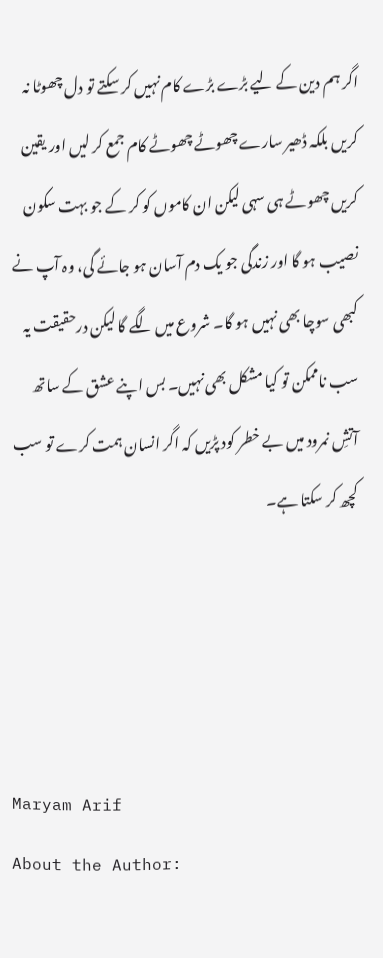اگر ہم دین کے لیے بڑے بڑے کام نہیں کر سکتے تو دل چھوٹا نہ کریں بلکہ ڈھیر سارے چھوٹے چھوٹے کام جمع کر لیں اور یقین کریں چھوٹے ہی سہی لیکن ان کاموں کو کر کے جو بہت سکون نصیب ہو گا اور زندگی جو یک دم آسان ہو جائے گی، وہ آپ نے کبھی سوچا بھی نہیں ہو گا۔ شروع میں لگے گا لیکن درحقیقت یہ سب ناممکن تو کیا مشکل بھی نہیں۔ بس اپنے عشق کے ساتھ آتشِ نمرود میں بے خطر کود پڑیں کہ اگر انسان ہمت کرے تو سب کچھ کر سکتا ہے۔




Maryam Arif
About the Author: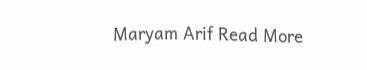Maryam Arif Read More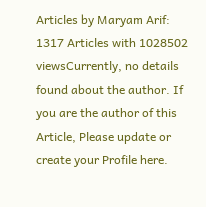Articles by Maryam Arif: 1317 Articles with 1028502 viewsCurrently, no details found about the author. If you are the author of this Article, Please update or create your Profile here.